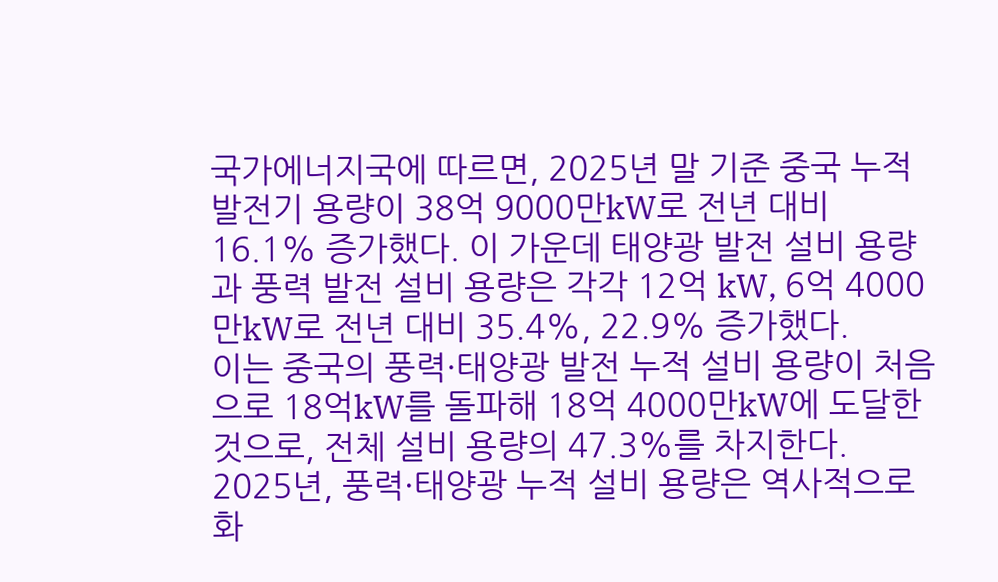국가에너지국에 따르면, 2025년 말 기준 중국 누적 발전기 용량이 38억 9000만kW로 전년 대비 16.1% 증가했다. 이 가운데 태양광 발전 설비 용량과 풍력 발전 설비 용량은 각각 12억 kW, 6억 4000만kW로 전년 대비 35.4%, 22.9% 증가했다.
이는 중국의 풍력·태양광 발전 누적 설비 용량이 처음으로 18억kW를 돌파해 18억 4000만kW에 도달한 것으로, 전체 설비 용량의 47.3%를 차지한다.
2025년, 풍력·태양광 누적 설비 용량은 역사적으로 화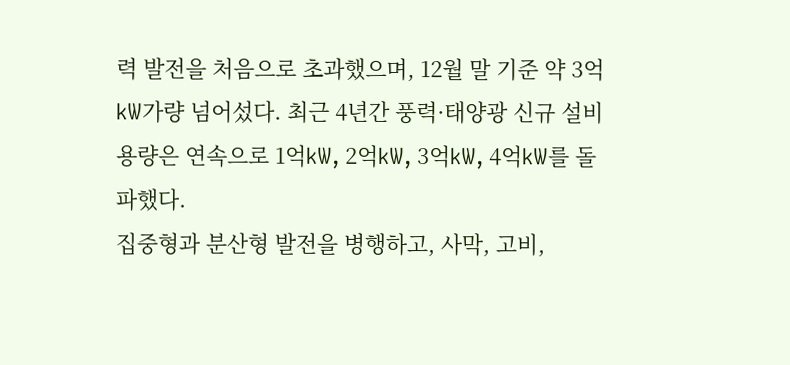력 발전을 처음으로 초과했으며, 12월 말 기준 약 3억kW가량 넘어섰다. 최근 4년간 풍력·태양광 신규 설비 용량은 연속으로 1억kW, 2억kW, 3억kW, 4억kW를 돌파했다.
집중형과 분산형 발전을 병행하고, 사막, 고비,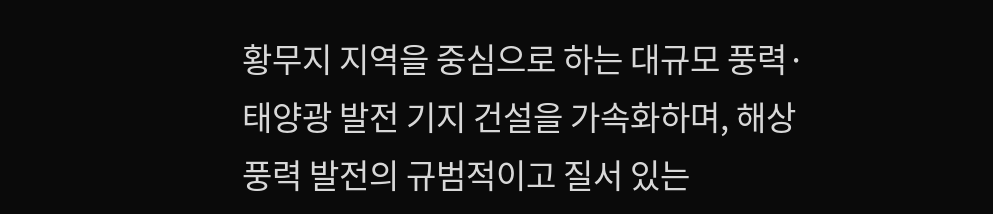황무지 지역을 중심으로 하는 대규모 풍력·태양광 발전 기지 건설을 가속화하며, 해상 풍력 발전의 규범적이고 질서 있는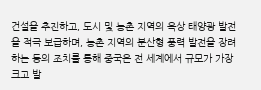건설을 추진하고, 도시 및 농촌 지역의 옥상 태양광 발전을 적극 보급하며, 농촌 지역의 분산형 풍력 발전을 장려하는 등의 조치를 통해 중국은 전 세계에서 규모가 가장 크고 발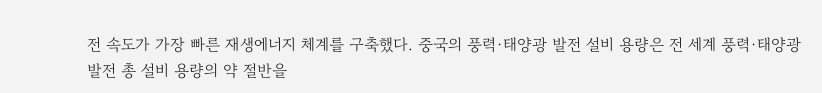전 속도가 가장 빠른 재생에너지 체계를 구축했다. 중국의 풍력·태양광 발전 설비 용량은 전 세계 풍력·태양광 발전 총 설비 용량의 약 절반을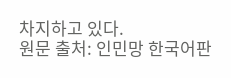차지하고 있다.
원문 출처: 인민망 한국어판